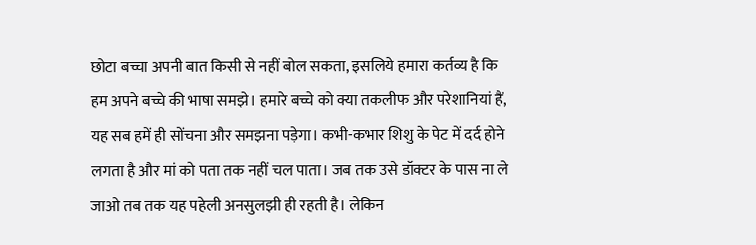छोटा बच्चा अपनी बात किसी से नहीं बोल सकता, इसलिये हमारा कर्तव्य है कि हम अपने बच्चे की भाषा समझे। हमारे बच्चे को क्या तकलीफ और परेशानियां हैं, यह सब हमें ही सोंचना और समझना पड़ेगा। कभी-कभार शिशु के पेट में दर्द होने लगता है और मां को पता तक नहीं चल पाता। जब तक उसे डॉक्टर के पास ना ले जाओ तब तक यह पहेली अनसुलझी ही रहती है। लेकिन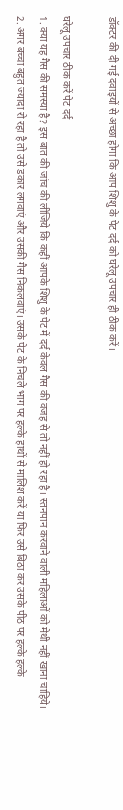डॉक्टर की दी गई दवाइयों से अच्छा होगा कि आप शिशु के पेट दर्द को घरेलू उपचार ही ठीक करें।

घरेलू उपचार ठीक करें पेट दर्द
1. क्या यह गैस की समस्या है? इस बात की जांच की लीजिये कि कहीं आपके शिशु के पेट में दर्द केवल गैस की वजह से तो नहीं हो रहा है। स्तनपान करवाने वाली महिलाओं को मेथी नहीं खाना चाहिये।
2. अगर बच्चा बहुत ज्यादा रो रहा है तो उसे डकार लगवाएं और उसकी गैस निकलवाएं। उसके पेट के निचले भाग पर हल्के हाथों से मालिश करें या फिर उसे बिठा कर उसके पीठ पर हल्के हल्के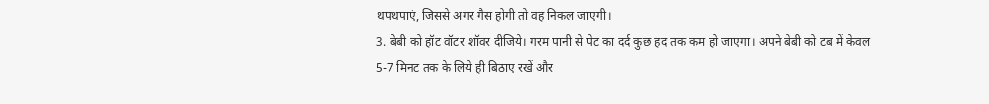थपथपाएं, जिससे अगर गैस होगी तो वह निकल जाएगी।
3. बेबी को हॉट वॉटर शॉवर दीजिये। गरम पानी से पेट का दर्द कुछ हद तक कम हो जाएगा। अपने बेबी को टब में केवल 5-7 मिनट तक के लिये ही बिठाए रखें और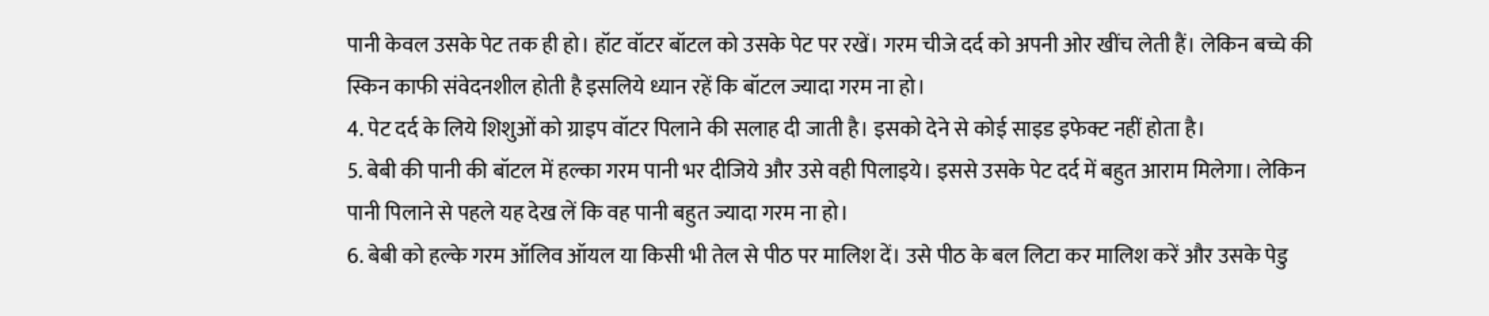पानी केवल उसके पेट तक ही हो। हॉट वॉटर बॉटल को उसके पेट पर रखें। गरम चीजे दर्द को अपनी ओर खींच लेती हैं। लेकिन बच्चे की स्किन काफी संवेदनशील होती है इसलिये ध्यान रहें कि बॉटल ज्यादा गरम ना हो।
4. पेट दर्द के लिये शिशुओं को ग्राइप वॉटर पिलाने की सलाह दी जाती है। इसको देने से कोई साइड इफेक्ट नहीं होता है।
5. बेबी की पानी की बॉटल में हल्का गरम पानी भर दीजिये और उसे वही पिलाइये। इससे उसके पेट दर्द में बहुत आराम मिलेगा। लेकिन पानी पिलाने से पहले यह देख लें कि वह पानी बहुत ज्यादा गरम ना हो।
6. बेबी को हल्के गरम ऑलिव ऑयल या किसी भी तेल से पीठ पर मालिश दें। उसे पीठ के बल लिटा कर मालिश करें और उसके पेडु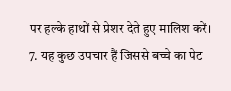पर हल्के हाथों से प्रेशर देते हुए मालिश करें।
7. यह कुछ उपचार हैं जिससे बच्चे का पेट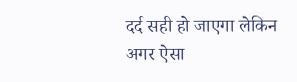दर्द सही हो जाएगा लेकिन अगर ऐसा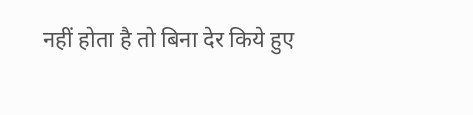नहीं होता है तो बिना देर किये हुए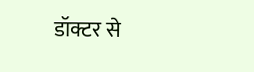डॉक्टर से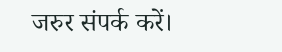जरुर संपर्क करें।